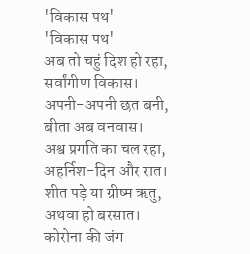'विकास पथ'
'विकास पथ'
अब तो चहुं दिश हो रहा,
सर्वांगीण विकास।
अपनी-अपनी छत बनी,
बीता अब वनवास।
अश्व प्रगति का चल रहा,
अहर्निश-दिन और रात।
शीत पड़े या ग्रीष्म ऋतु,
अथवा हो बरसात।
कोरोना की जंग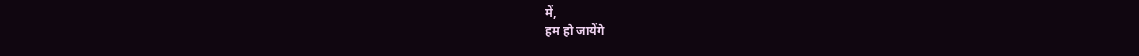में,
हम हो जायेंगे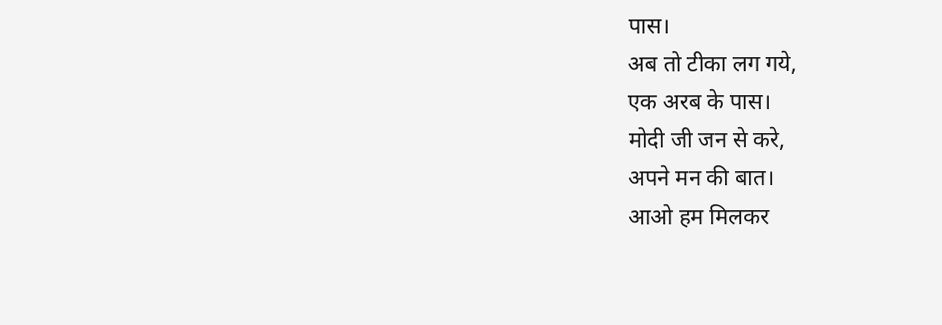पास।
अब तो टीका लग गये,
एक अरब के पास।
मोदी जी जन से करे,
अपने मन की बात।
आओ हम मिलकर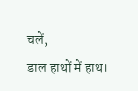चलें,
डाल हाथों में हाथ।